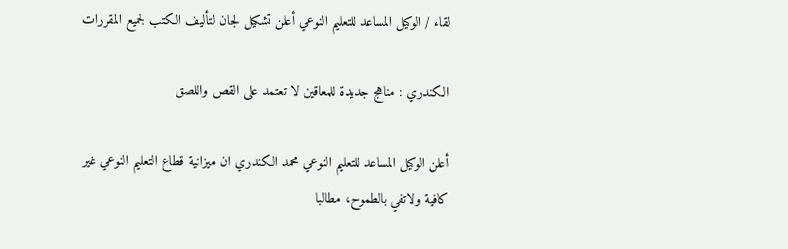لقاء / الوكيل المساعد للتعليم النوعي أعلن تشكيل لجان لتأليف الكتب لجميع المقررات

الكندري : مناهج جديدة للمعاقين لا تعتمد على القص واللصق

أعلن الوكيل المساعد للتعليم النوعي محمد الكندري ان ميزانية قطاع التعليم النوعي غير كافية ولاتفي بالطموح، مطالبا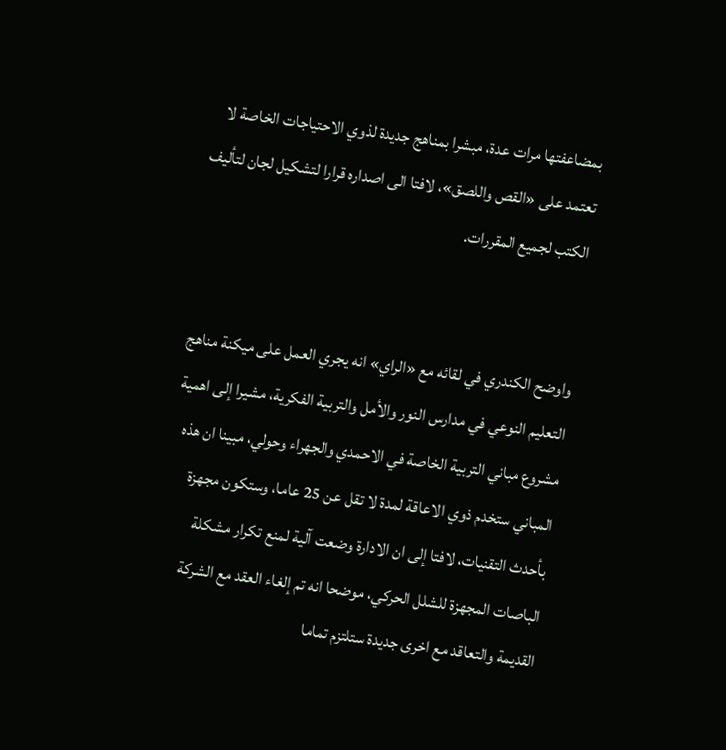بمضاعفتها مرات عدة، مبشرا بمناهج جديدة لذوي الاحتياجات الخاصة لا تعتمد على «القص واللصق»، لافتا الى اصداره قرارا لتشكيل لجان لتأليف الكتب لجميع المقررات.


واوضح الكندري في لقائه مع «الراي» انه يجري العمل على ميكنة مناهج التعليم النوعي في مدارس النور والأمل والتربية الفكرية، مشيرا إلى اهمية مشروع مباني التربية الخاصة في الاحمدي والجهراء وحولي، مبينا ان هذه المباني ستخدم ذوي الاعاقة لمدة لا تقل عن 25 عاما، وستكون مجهزة بأحدث التقنيات، لافتا إلى ان الادارة وضعت آلية لمنع تكرار مشكلة الباصات المجهزة للشلل الحركي، موضحا انه تم إلغاء العقد مع الشركة القديمة والتعاقد مع اخرى جديدة ستلتزم تماما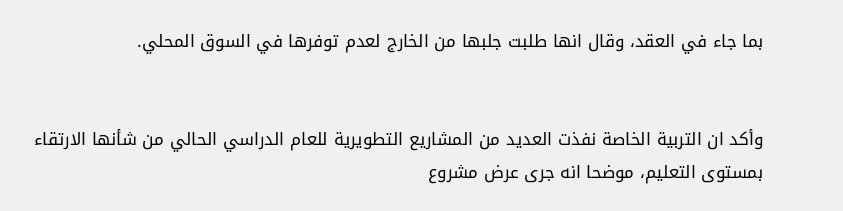بما جاء في العقد، وقال انها طلبت جلبها من الخارج لعدم توفرها في السوق المحلي.


وأكد ان التربية الخاصة نفذت العديد من المشاريع التطويرية للعام الدراسي الحالي من شأنها الارتقاء بمستوى التعليم، موضحا انه جرى عرض مشروع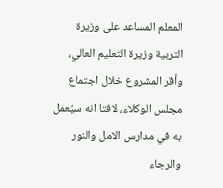المعلم المساعد على وزيرة التربية وزيرة التعليم العالي، وأقر المشروع خلال اجتماع مجلس الوكلاء، لافتا انه سيُعمل به في مدارس الامل والنور والرجاء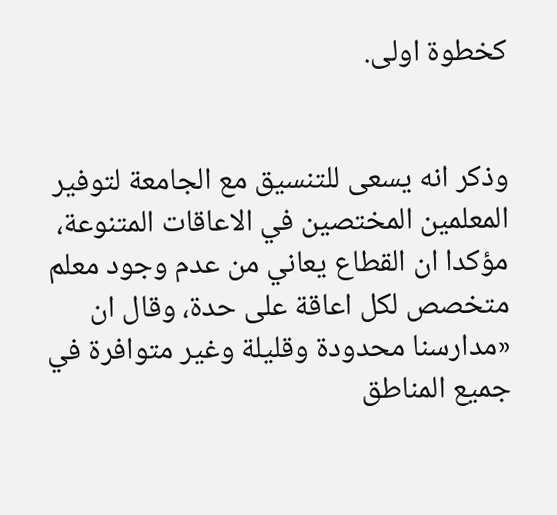كخطوة اولى.


وذكر انه يسعى للتنسيق مع الجامعة لتوفير المعلمين المختصين في الاعاقات المتنوعة، مؤكدا ان القطاع يعاني من عدم وجود معلم متخصص لكل اعاقة على حدة، وقال ان «مدارسنا محدودة وقليلة وغير متوافرة في جميع المناطق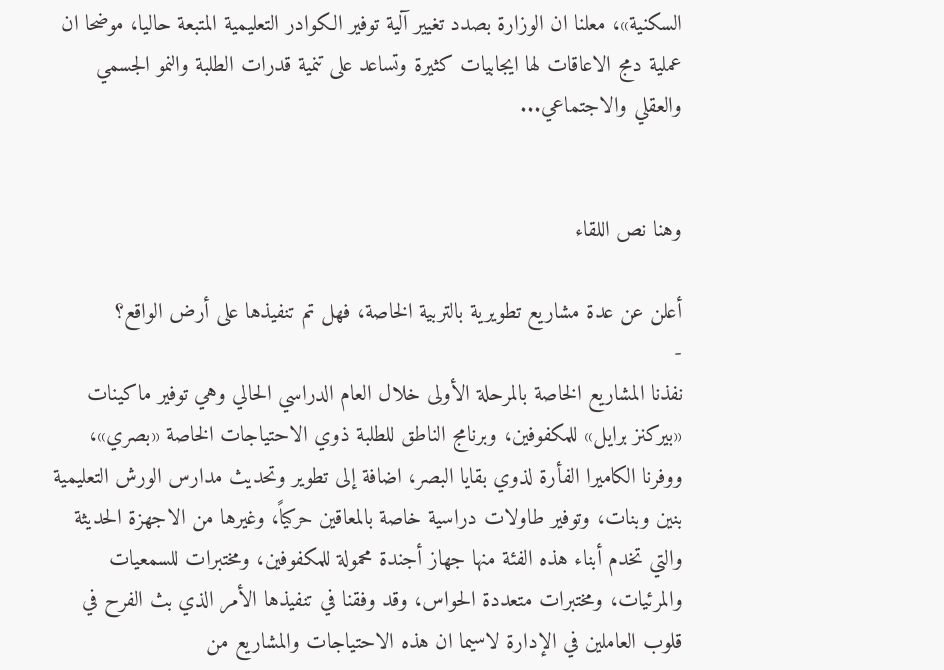السكنية»، معلنا ان الوزارة بصدد تغيير آلية توفير الكوادر التعليمية المتبعة حاليا، موضحا ان عملية دمج الاعاقات لها ايجابيات كثيرة وتساعد على تنمية قدرات الطلبة والنمو الجسمي والعقلي والاجتماعي...


وهنا نص اللقاء

أعلن عن عدة مشاريع تطويرية بالتربية الخاصة، فهل تم تنفيذها على أرض الواقع؟
-
نفذنا المشاريع الخاصة بالمرحلة الأولى خلال العام الدراسي الحالي وهي توفير ماكينات «بيركنز برايل» للمكفوفين، وبرنامج الناطق للطلبة ذوي الاحتياجات الخاصة «بصري»، ووفرنا الكاميرا الفأرة لذوي بقايا البصر، اضافة إلى تطوير وتحديث مدارس الورش التعليمية بنين وبنات، وتوفير طاولات دراسية خاصة بالمعاقين حركياً، وغيرها من الاجهزة الحديثة والتي تخدم أبناء هذه الفئة منها جهاز أجندة محمولة للمكفوفين، ومختبرات للسمعيات والمرئيات، ومختبرات متعددة الحواس، وقد وفقنا في تنفيذها الأمر الذي بث الفرح في قلوب العاملين في الإدارة لاسيما ان هذه الاحتياجات والمشاريع من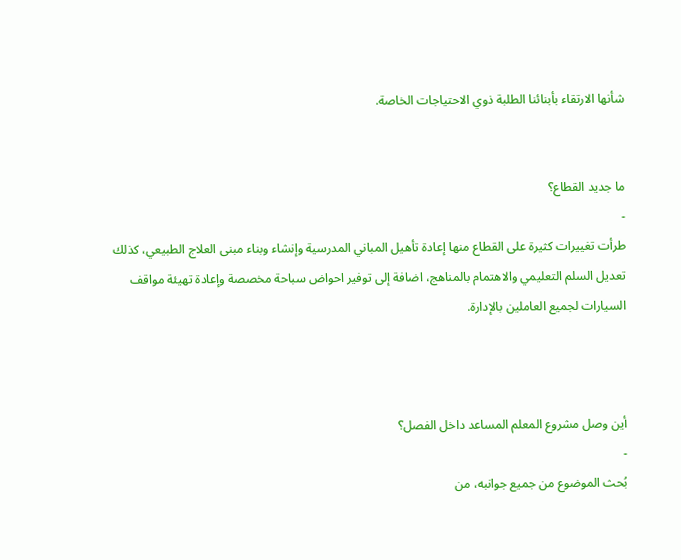شأنها الارتقاء بأبنائنا الطلبة ذوي الاحتياجات الخاصة.


ما جديد القطاع؟
-
طرأت تغييرات كثيرة على القطاع منها إعادة تأهيل المباني المدرسية وإنشاء وبناء مبنى العلاج الطبيعي، كذلك تعديل السلم التعليمي والاهتمام بالمناهج، اضافة إلى توفير احواض سباحة مخصصة وإعادة تهيئة مواقف السيارات لجميع العاملين بالإدارة.



أين وصل مشروع المعلم المساعد داخل الفصل؟
-
بُحث الموضوع من جميع جوانبه، من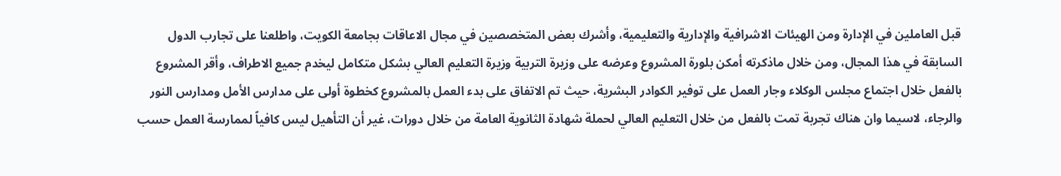قبل العاملين في الإدارة ومن الهيئات الاشرافية والإدارية والتعليمية، وأشرك بعض المتخصصين في مجال الاعاقات بجامعة الكويت، واطلعنا على تجارب الدول السابقة في هذا المجال، ومن خلال ماذكرته أمكن بلورة المشروع وعرضه على وزيرة التربية وزيرة التعليم العالي بشكل متكامل ليخدم جميع الاطراف، وأقر المشروع بالفعل خلال اجتماع مجلس الوكلاء وجار العمل على توفير الكوادر البشرية، حيث تم الاتفاق على بدء العمل بالمشروع كخطوة أولى على مدارس الأمل ومدارس النور والرجاء، لاسيما وان هناك تجربة تمت بالفعل من خلال التعليم العالي لحملة شهادة الثانوية العامة من خلال دورات، غير أن التأهيل ليس كافياً لممارسة العمل حسب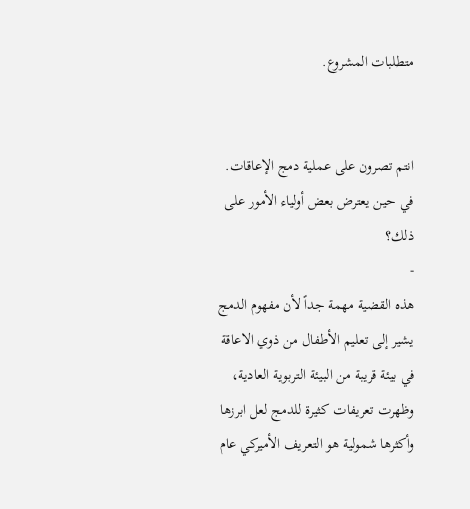متطلبات المشروع.


انتم تصرون على عملية دمج الإعاقات. في حين يعترض بعض أولياء الأمور على ذلك؟
-
هذه القضية مهمة جداً لأن مفهوم الدمج يشير إلى تعليم الأطفال من ذوي الاعاقة في بيئة قريبة من البيئة التربوية العادية، وظهرت تعريفات كثيرة للدمج لعل ابرزها وأكثرها شمولية هو التعريف الأميركي عام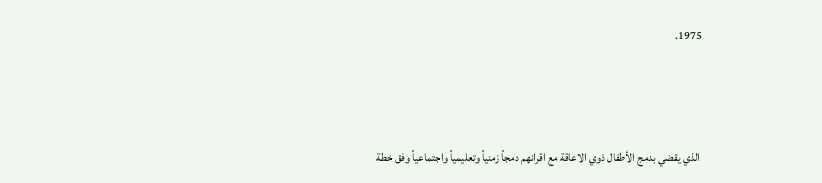1975.



 الذي يقضي بدمج الأطفال ذوي الاعاقة مع اقرانهم دمجاً زمنياً وتعليمياً واجتماعياً وفق خطة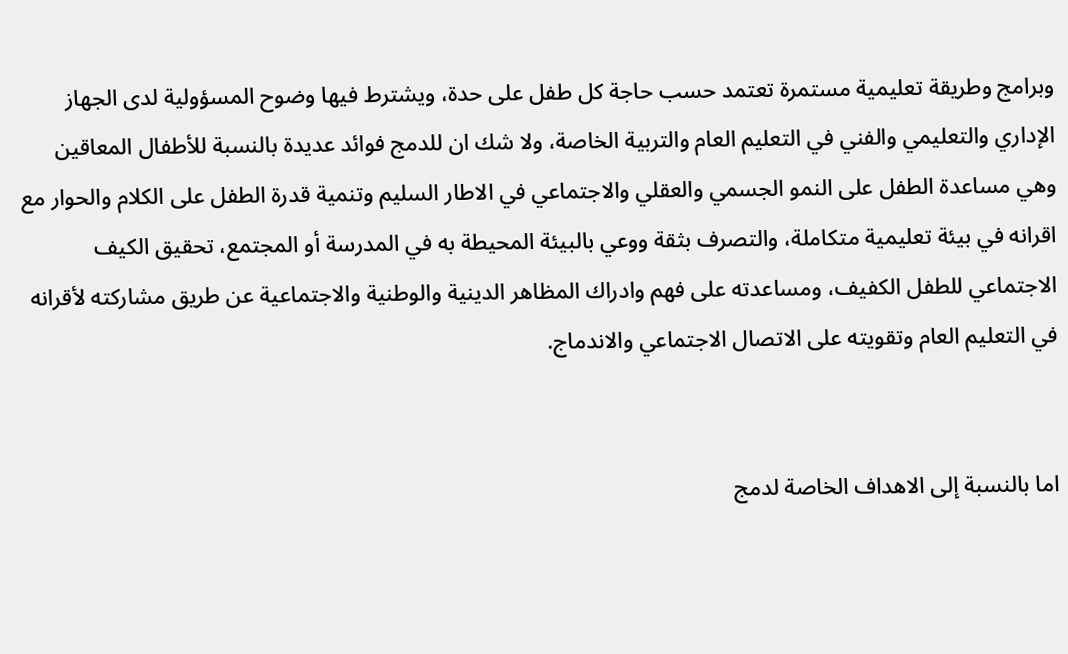وبرامج وطريقة تعليمية مستمرة تعتمد حسب حاجة كل طفل على حدة، ويشترط فيها وضوح المسؤولية لدى الجهاز الإداري والتعليمي والفني في التعليم العام والتربية الخاصة، ولا شك ان للدمج فوائد عديدة بالنسبة للأطفال المعاقين وهي مساعدة الطفل على النمو الجسمي والعقلي والاجتماعي في الاطار السليم وتنمية قدرة الطفل على الكلام والحوار مع اقرانه في بيئة تعليمية متكاملة، والتصرف بثقة ووعي بالبيئة المحيطة به في المدرسة أو المجتمع، تحقيق الكيف الاجتماعي للطفل الكفيف، ومساعدته على فهم وادراك المظاهر الدينية والوطنية والاجتماعية عن طريق مشاركته لأقرانه في التعليم العام وتقويته على الاتصال الاجتماعي والاندماج.


اما بالنسبة إلى الاهداف الخاصة لدمج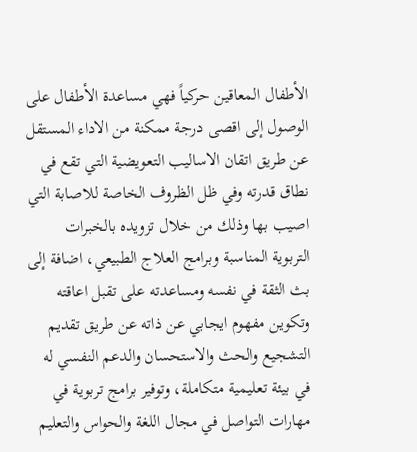الأطفال المعاقين حركياً فهي مساعدة الأطفال على الوصول إلى اقصى درجة ممكنة من الاداء المستقل عن طريق اتقان الاساليب التعويضية التي تقع في نطاق قدرته وفي ظل الظروف الخاصة للاصابة التي اصيب بها وذلك من خلال تزويده بالخبرات التربوية المناسبة وبرامج العلاج الطبيعي، اضافة إلى بث الثقة في نفسه ومساعدته على تقبل اعاقته وتكوين مفهوم ايجابي عن ذاته عن طريق تقديم التشجيع والحث والاستحسان والدعم النفسي له في بيئة تعليمية متكاملة، وتوفير برامج تربوية في مهارات التواصل في مجال اللغة والحواس والتعليم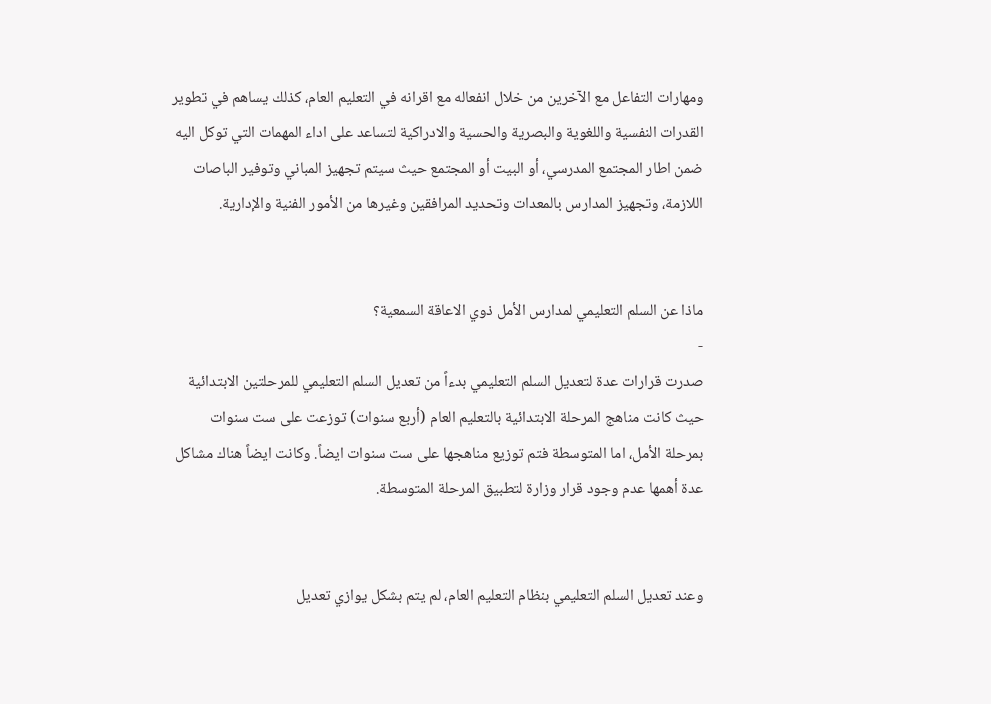ومهارات التفاعل مع الآخرين من خلال انفعاله مع اقرانه في التعليم العام، كذلك يساهم في تطوير القدرات النفسية واللغوية والبصرية والحسية والادراكية لتساعد على اداء المهمات التي توكل اليه ضمن اطار المجتمع المدرسي، أو البيت أو المجتمع حيث سيتم تجهيز المباني وتوفير الباصات اللازمة، وتجهيز المدارس بالمعدات وتحديد المرافقين وغيرها من الأمور الفنية والإدارية.


ماذا عن السلم التعليمي لمدارس الأمل ذوي الاعاقة السمعية؟
-
صدرت قرارات عدة لتعديل السلم التعليمي بدءاً من تعديل السلم التعليمي للمرحلتين الابتدائية حيث كانت مناهج المرحلة الابتدائية بالتعليم العام (أربع سنوات) توزعت على ست سنوات بمرحلة الأمل، اما المتوسطة فتم توزيع مناهجها على ست سنوات ايضاً. وكانت ايضاً هناك مشاكل عدة أهمها عدم وجود قرار وزارة لتطبيق المرحلة المتوسطة.


وعند تعديل السلم التعليمي بنظام التعليم العام، لم يتم بشكل يوازي تعديل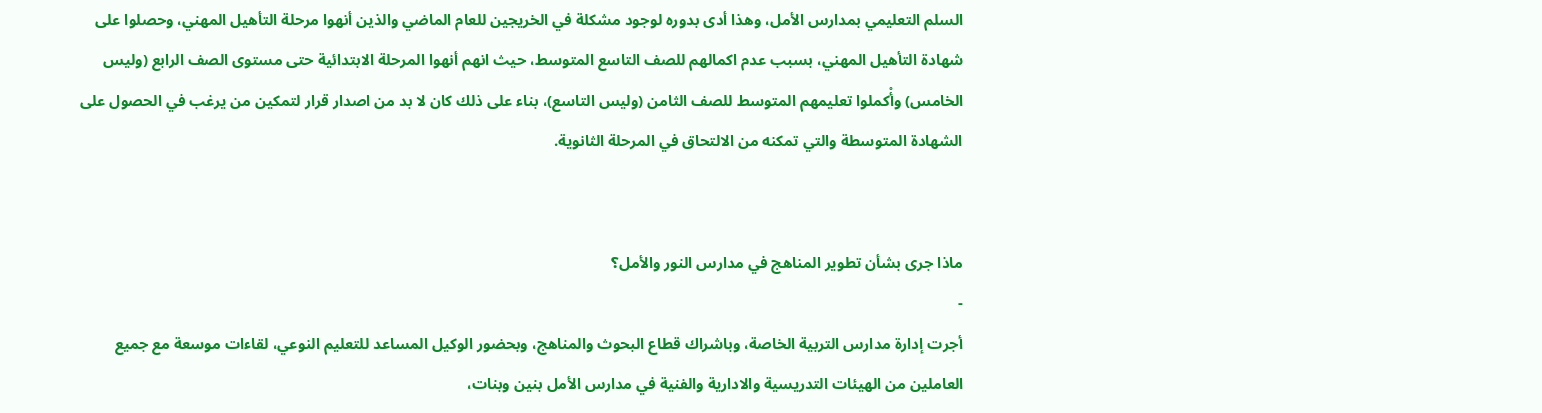السلم التعليمي بمدارس الأمل، وهذا أدى بدوره لوجود مشكلة في الخريجين للعام الماضي والذين أنهوا مرحلة التأهيل المهني، وحصلوا على شهادة التأهيل المهني، بسبب عدم اكمالهم للصف التاسع المتوسط، حيث انهم أنهوا المرحلة الابتدائية حتى مستوى الصف الرابع (وليس الخامس) وأْكملوا تعليمهم المتوسط للصف الثامن (وليس التاسع)، بناء على ذلك كان لا بد من اصدار قرار لتمكين من يرغب في الحصول على الشهادة المتوسطة والتي تمكنه من الالتحاق في المرحلة الثانوية.


ماذا جرى بشأن تطوير المناهج في مدارس النور والأمل؟
-
أجرت إدارة مدارس التربية الخاصة، وباشراك قطاع البحوث والمناهج، وبحضور الوكيل المساعد للتعليم النوعي، لقاءات موسعة مع جميع العاملين من الهيئات التدريسية والادارية والفنية في مدارس الأمل بنين وبنات،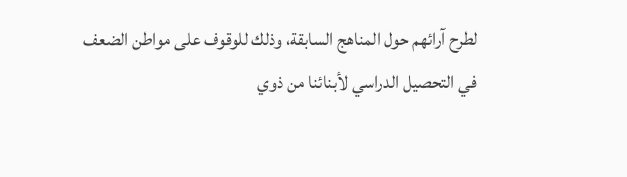لطرح آرائهم حول المناهج السابقة، وذلك للوقوف على مواطن الضعف في التحصيل الدراسي لأبنائنا من ذوي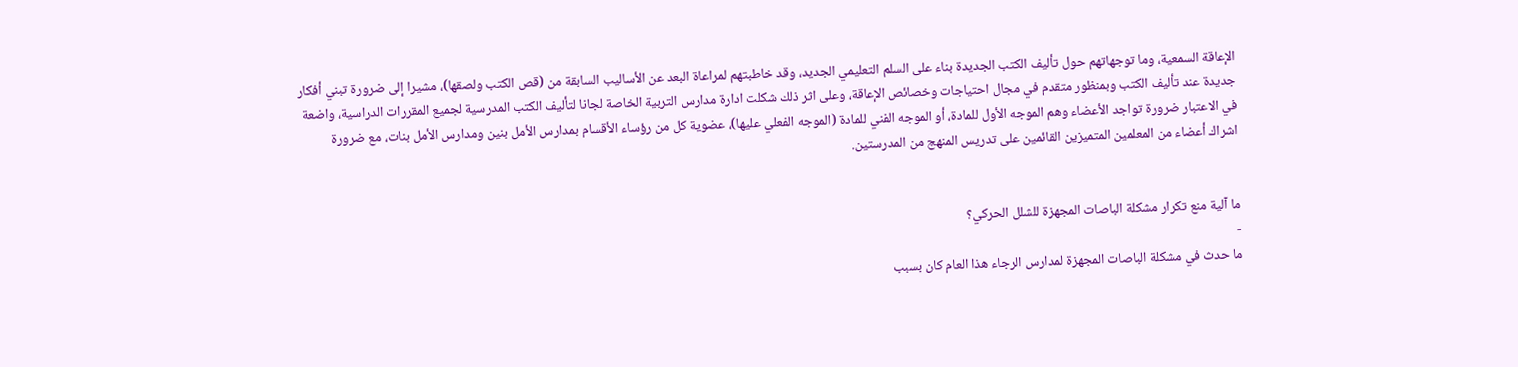الإعاقة السمعية، وما توجهاتهم حول تأليف الكتب الجديدة بناء على السلم التعليمي الجديد، وقد خاطبتهم لمراعاة البعد عن الأساليب السابقة من (قص الكتب ولصقها)، مشيرا إلى ضرورة تبني أفكار جديدة عند تأليف الكتب وبمنظور متقدم في مجال احتياجات وخصائص الإعاقة، وعلى اثر ذلك شكلت ادارة مدارس التربية الخاصة لجانا لتأليف الكتب المدرسية لجميع المقررات الدراسية، واضعة في الاعتبار ضرورة تواجد الأعضاء وهم الموجه الأول للمادة، أو الموجه الفني للمادة (الموجه الفعلي عليها)، عضوية كل من رؤساء الأقسام بمدارس الأمل بنين ومدارس الأمل بنات، مع ضرورة اشراك أعضاء من المعلمين المتميزين القائمين على تدريس المنهج من المدرستين.


ما آلية منع تكرار مشكلة الباصات المجهزة للشلل الحركي؟
-
ما حدث في مشكلة الباصات المجهزة لمدارس الرجاء هذا العام كان بسبب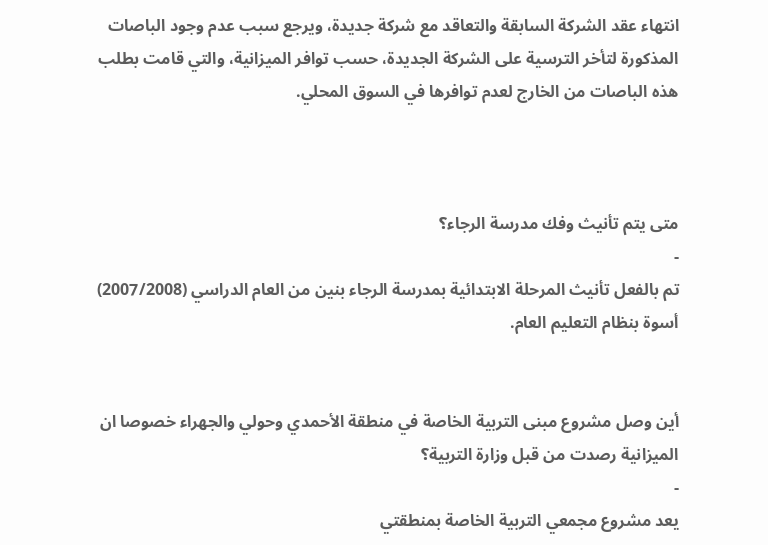انتهاء عقد الشركة السابقة والتعاقد مع شركة جديدة، ويرجع سبب عدم وجود الباصات المذكورة لتأخر الترسية على الشركة الجديدة، حسب توافر الميزانية، والتي قامت بطلب هذه الباصات من الخارج لعدم توافرها في السوق المحلي.



متى يتم تأنيث وفك مدرسة الرجاء؟
-
تم بالفعل تأنيث المرحلة الابتدائية بمدرسة الرجاء بنين من العام الدراسي (2007/2008) أسوة بنظام التعليم العام.


أين وصل مشروع مبنى التربية الخاصة في منطقة الأحمدي وحولي والجهراء خصوصا ان الميزانية رصدت من قبل وزارة التربية؟
-
يعد مشروع مجمعي التربية الخاصة بمنطقتي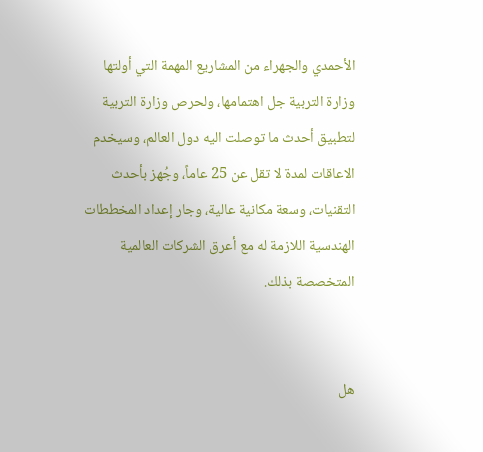الأحمدي والجهراء من المشاريع المهمة التي أولتها وزارة التربية جل اهتمامها، ولحرص وزارة التربية لتطبيق أحدث ما توصلت اليه دول العالم، وسيخدم الاعاقات لمدة لا تقل عن 25 عاماً، وجُهز بأحدث التقنيات، وسعة مكانية عالية، وجار إعداد المخططات الهندسية اللازمة له مع أعرق الشركات العالمية المتخصصة بذلك.


هل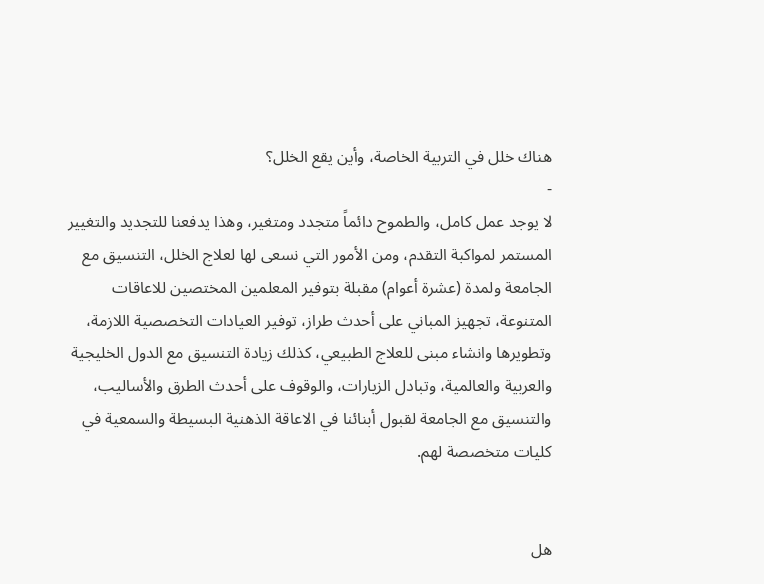هناك خلل في التربية الخاصة، وأين يقع الخلل؟
-
لا يوجد عمل كامل، والطموح دائماً متجدد ومتغير، وهذا يدفعنا للتجديد والتغيير المستمر لمواكبة التقدم، ومن الأمور التي نسعى لها لعلاج الخلل، التنسيق مع الجامعة ولمدة (عشرة أعوام) مقبلة بتوفير المعلمين المختصين للاعاقات المتنوعة، تجهيز المباني على أحدث طراز، توفير العيادات التخصصية اللازمة، وتطويرها وانشاء مبنى للعلاج الطبيعي، كذلك زيادة التنسيق مع الدول الخليجية والعربية والعالمية، وتبادل الزيارات، والوقوف على أحدث الطرق والأساليب، والتنسيق مع الجامعة لقبول أبنائنا في الاعاقة الذهنية البسيطة والسمعية في كليات متخصصة لهم.


هل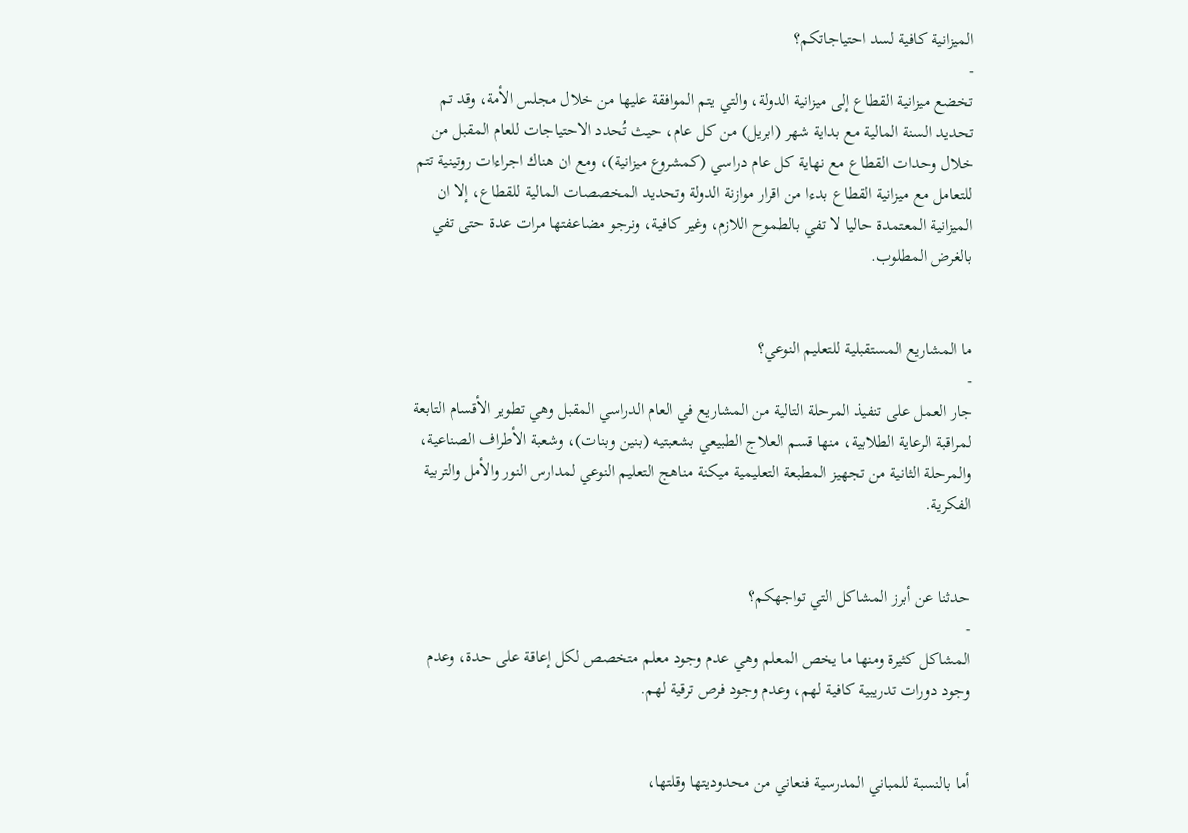الميزانية كافية لسد احتياجاتكم؟
-
تخضع ميزانية القطاع إلى ميزانية الدولة، والتي يتم الموافقة عليها من خلال مجلس الأمة، وقد تم تحديد السنة المالية مع بداية شهر (ابريل) من كل عام، حيث تُحدد الاحتياجات للعام المقبل من خلال وحدات القطاع مع نهاية كل عام دراسي (كمشروع ميزانية)، ومع ان هناك اجراءات روتينية تتم للتعامل مع ميزانية القطاع بدءا من اقرار موازنة الدولة وتحديد المخصصات المالية للقطاع، إلا ان الميزانية المعتمدة حاليا لا تفي بالطموح اللازم، وغير كافية، ونرجو مضاعفتها مرات عدة حتى تفي بالغرض المطلوب.


ما المشاريع المستقبلية للتعليم النوعي؟
-
جار العمل على تنفيذ المرحلة التالية من المشاريع في العام الدراسي المقبل وهي تطوير الأقسام التابعة لمراقبة الرعاية الطلابية، منها قسم العلاج الطبيعي بشعبتيه (بنين وبنات)، وشعبة الأطراف الصناعية، والمرحلة الثانية من تجهيز المطبعة التعليمية ميكنة مناهج التعليم النوعي لمدارس النور والأمل والتربية الفكرية.


حدثنا عن أبرز المشاكل التي تواجهكم؟
-
المشاكل كثيرة ومنها ما يخص المعلم وهي عدم وجود معلم متخصص لكل إعاقة على حدة، وعدم وجود دورات تدريبية كافية لهم، وعدم وجود فرص ترقية لهم.


أما بالنسبة للمباني المدرسية فنعاني من محدوديتها وقلتها،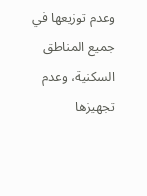وعدم توزيعها في جميع المناطق السكنية، وعدم تجهيزها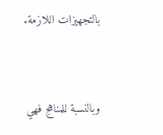بالتجهيزات اللازمة.


وبالنسبة للمناهج فهي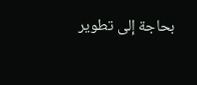بحاجة إلى تطوير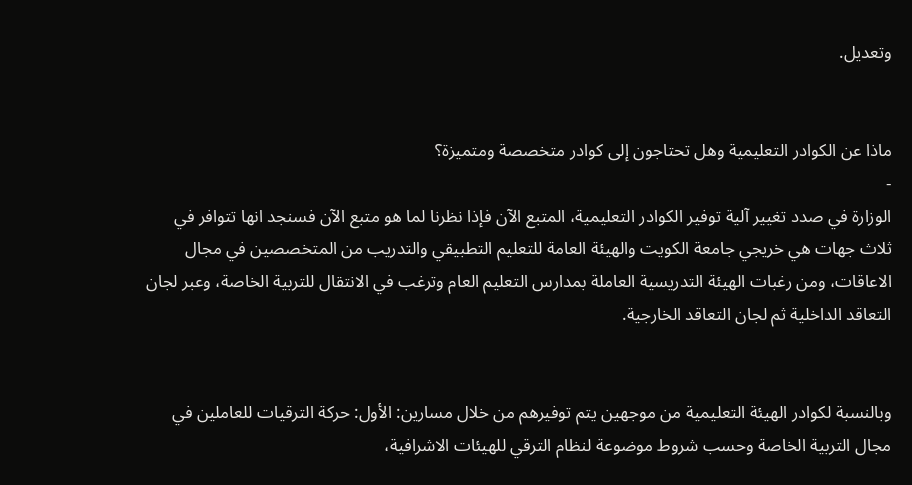وتعديل.


ماذا عن الكوادر التعليمية وهل تحتاجون إلى كوادر متخصصة ومتميزة؟
-
الوزارة في صدد تغيير آلية توفير الكوادر التعليمية، المتبع الآن فإذا نظرنا لما هو متبع الآن فسنجد انها تتوافر في ثلاث جهات هي خريجي جامعة الكويت والهيئة العامة للتعليم التطبيقي والتدريب من المتخصصين في مجال الاعاقات، ومن رغبات الهيئة التدريسية العاملة بمدارس التعليم العام وترغب في الانتقال للتربية الخاصة، وعبر لجان التعاقد الداخلية ثم لجان التعاقد الخارجية.


وبالنسبة لكوادر الهيئة التعليمية من موجهين يتم توفيرهم من خلال مسارين: الأول: حركة الترقيات للعاملين في مجال التربية الخاصة وحسب شروط موضوعة لنظام الترقي للهيئات الاشرافية،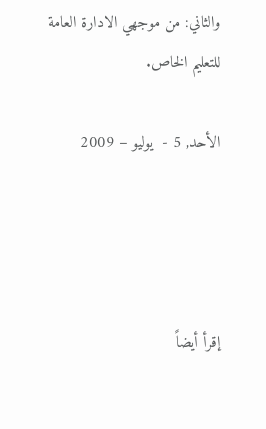والثاني: من موجهي الادارة العامة للتعليم الخاص.

الأحد, 5 -  يوليو – 2009




إقرأ أيضاً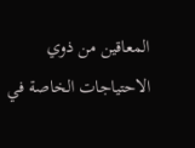المعاقين من ذوي الاحتياجات الخاصة في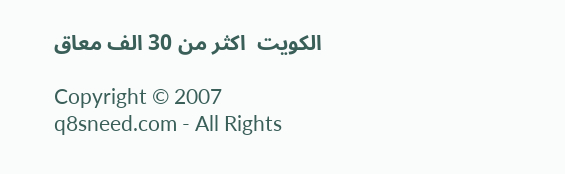الكويت  اكثر من 30 الف معاق

Copyright © 2007 q8sneed.com - All Rights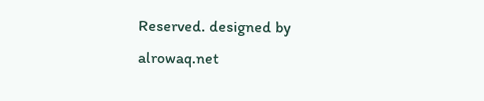Reserved. designed by alrowaq.net